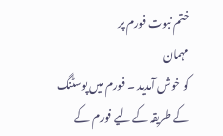ختم نبوت فورم پر
مہمان
کو خوش آمدید ۔ فورم میں پوسٹنگ کے طریقہ کے لیے فورم کے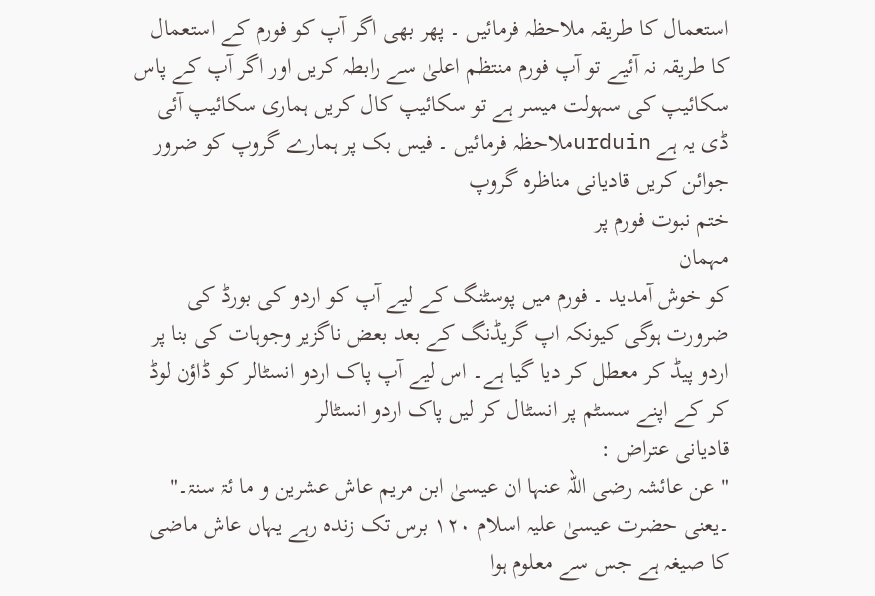استعمال کا طریقہ ملاحظہ فرمائیں ۔ پھر بھی اگر آپ کو فورم کے استعمال کا طریقہ نہ آئیے تو آپ فورم منتظم اعلیٰ سے رابطہ کریں اور اگر آپ کے پاس سکائیپ کی سہولت میسر ہے تو سکائیپ کال کریں ہماری سکائیپ آئی ڈی یہ ہے urduinملاحظہ فرمائیں ۔ فیس بک پر ہمارے گروپ کو ضرور جوائن کریں قادیانی مناظرہ گروپ
ختم نبوت فورم پر
مہمان
کو خوش آمدید ۔ فورم میں پوسٹنگ کے لیے آپ کو اردو کی بورڈ کی ضرورت ہوگی کیونکہ اپ گریڈنگ کے بعد بعض ناگزیر وجوہات کی بنا پر اردو پیڈ کر معطل کر دیا گیا ہے۔ اس لیے آپ پاک اردو انسٹالر کو ڈاؤن لوڈ کر کے اپنے سسٹم پر انسٹال کر لیں پاک اردو انسٹالر
قادیانی عتراض :
" عن عائشہ رضی اللہ عنہا ان عیسیٰ ابن مریم عاش عشرین و ما ئۃ سنۃ۔"
۔یعنی حضرت عیسیٰ علیہ اسلام ١٢٠ برس تک زندہ رہے یہاں عاش ماضی کا صیغہ ہے جس سے معلوم ہوا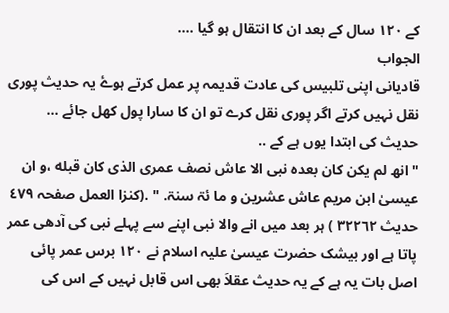کے ١٢٠ سال کے بعد ان کا انتقال ہو گیا ....
الجواب
قادیانی اپنی تلبیس کی عادت قدیمہ پر عمل کرتے ہوۓ یہ حدیث پوری نقل نہیں کرتے اگر پوری نقل کرے تو ان کا سارا پول کھل جائے ...
حدیث کی ابتدا یوں ہے کے ..
" انھ لم یکن کان بعدہ نبی الا عاش نصف عمری الذی کان قبله ،و ان عیسیٰ ابن مریم عاش عشرین و ما ئۃ سنۃ. " .(کنزا العمل صفحہ ٤٧٩ حدیث ٣٢٢٦٢ ) ہر بعد میں انے والا نبی اپنے سے پہلے نبی کی آدھی عمر پاتا ہے اور بیشک حضرت عیسیٰ علیہ اسلام نے ١٢٠ برس عمر پائی
اصل بات یہ ہے کے یہ حدیث عقلاَ بھی اس قابل نہیں کے اس کی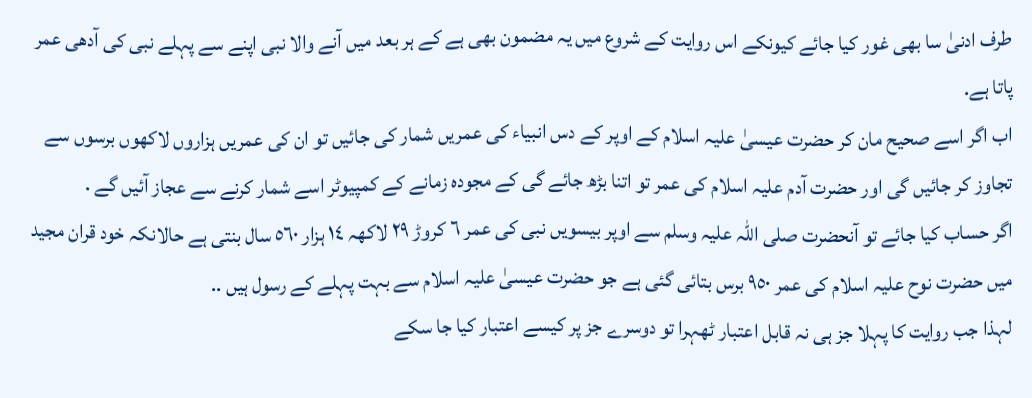طرف ادنیٰ سا بھی غور کیا جائے کیونکے اس روایت کے شروع میں یہ مضمون بھی ہے کے ہر بعد میں آنے والا نبی اپنے سے پہلے نبی کی آدھی عمر پاتا ہے.
اب اگر اسے صحیح مان کر حضرت عیسیٰ علیہ اسلام کے اوپر کے دس انبیاء کی عمریں شمار کی جائیں تو ان کی عمریں ہزاروں لاکھوں برسوں سے تجاوز کر جائیں گی اور حضرت آدم علیہ اسلام کی عمر تو اتنا بڑھ جائے گی کے مجودہ زمانے کے کمپیوٹر اسے شمار کرنے سے عجاز آئیں گے .
اگر حساب کیا جائے تو آنحضرت صلی اللہ علیہ وسلم سے اوپر بیسویں نبی کی عمر ٦ کروڑ ٢٩ لاکھہ ١٤ ہزار ٥٦٠ سال بنتی ہے حالانکہ خود قران مجید میں حضرت نوح علیہ اسلام کی عمر ٩٥٠ برس بتائی گئی ہے جو حضرت عیسیٰ علیہ اسلام سے بہت پہلے کے رسول ہیں ..
لہذا جب روایت کا پہلا جز ہی نہ قابل اعتبار ٹھہرا تو دوسرے جز پر کیسے اعتبار کیا جا سکے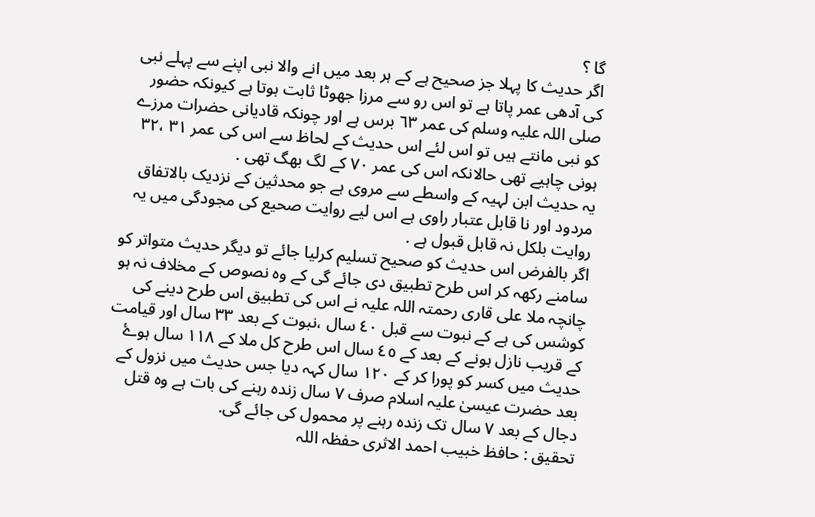گا ؟
اگر حدیث کا پہلا جز صحیح ہے کے ہر بعد میں انے والا نبی اپنے سے پہلے نبی کی آدھی عمر پاتا ہے تو اس رو سے مرزا جھوٹا ثابت ہوتا ہے کیونکہ حضور صلی اللہ علیہ وسلم کی عمر ٦٣ برس ہے اور چونکہ قادیانی حضرات مرزے کو نبی مانتے ہیں تو اس لئے اس حدیث کے لحاظ سے اس کی عمر ٣١ ،٣٢ ہونی چاہیے تھی حالانکہ اس کی عمر ٧٠ کے لگ بھگ تھی .
یہ حدیث ابن لہیہ کے واسطے سے مروی ہے جو محدثین کے نزدیک بالاتفاق مردود اور نا قابل عتبار راوی ہے اس لیے روایت صحیع کی مجودگی میں یہ روایت بلکل نہ قابل قبول ہے .
اگر بالفرض اس حدیث کو صحیح تسلیم کرلیا جائے تو دیگر حدیث متواتر کو سامنے رکھہ کر اس طرح تطبیق دی جائے گی کے وہ نصوص کے مخلاف نہ ہو چانچہ ملا علی قاری رحمتہ اللہ علیہ نے اس کی تطبیق اس طرح دینے کی کوشس کی ہے کے نبوت سے قبل ٤٠ سال ،نبوت کے بعد ٣٣ سال اور قیامت کے قریب نازل ہونے کے بعد کے ٤٥ سال اس طرح کل ملا کے ١١٨ سال ہوۓ حدیث میں کسر کو پورا کر کے ١٢٠ سال کہہ دیا جس حدیث میں نزول کے بعد حضرت عیسیٰ علیہ اسلام صرف ٧ سال زندہ رہنے کی بات ہے وہ قتل دجال کے بعد ٧ سال تک زندہ رہنے پر محمول کی جائے گی.
تحقیق : حافظ خبیب احمد الاثری حفظہ اللہ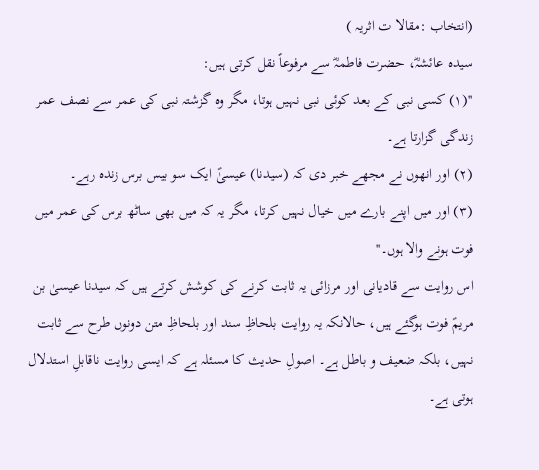(انتخاب :مقالا ت اثریہ )
سیدہ عائشہؓ، حضرت فاطمہؓ سے مرفوعاً نقل کرتی ہیں:
''(١) کسی نبی کے بعد کوئی نبی نہیں ہوتا، مگر وہ گزشتہ نبی کی عمر سے نصف عمر زندگی گزارتا ہے۔
(٢) اور انھوں نے مجھے خبر دی کہ (سیدنا) عیسیٰؑ ایک سو بیس برس زندہ رہے۔
(٣) اور میں اپنے بارے میں خیال نہیں کرتا، مگر یہ کہ میں بھی ساٹھ برس کی عمر میں فوت ہونے والا ہوں۔''
اس روایت سے قادیانی اور مرزائی یہ ثابت کرنے کی کوشش کرتے ہیں کہ سیدنا عیسیٰ بن مریمؑ فوت ہوگئے ہیں، حالانکہ یہ روایت بلحاظِ سند اور بلحاظِ متن دونوں طرح سے ثابت نہیں، بلکہ ضعیف و باطل ہے۔ اصولِ حدیث کا مسئلہ ہے کہ ایسی روایت ناقابلِ استدلال ہوتی ہے۔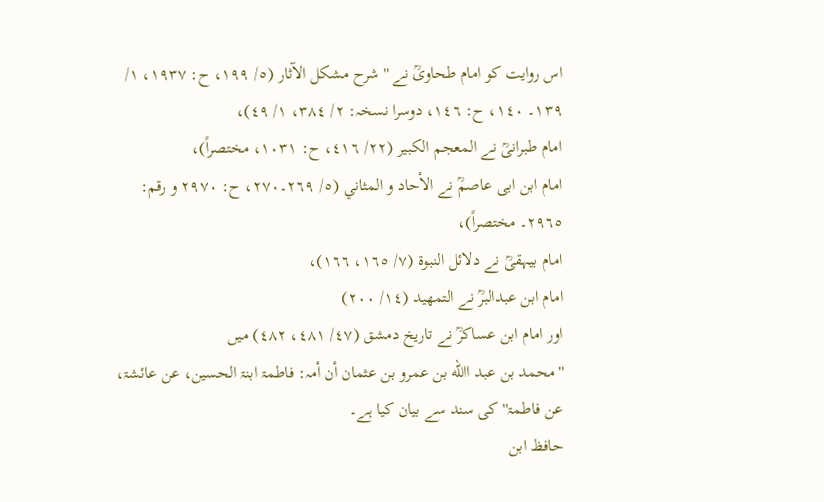اس روایت کو امام طحاویؒ نے ''شرح مشکل الآثار (٥/ ١٩٩، ح: ١٩٣٧، ١/ ١٣٩۔ ١٤٠، ح: ١٤٦، دوسرا نسخہ: ٢/ ٣٨٤، ١/ ٤٩)،
امام طبرانیؒ نے المعجم الکبیر (٢٢/ ٤١٦، ح: ١٠٣١، مختصراً)،
امام ابن ابی عاصمؒ نے الأحاد و المثاني (٥/ ٢٦٩۔٢٧٠، ح: ٢٩٧٠ و رقم: ٢٩٦٥۔ مختصراً)،
امام بیہقیؒ نے دلائل النبوۃ (٧/ ١٦٥، ١٦٦)،
امام ابن عبدالبرؒ نے التمھید (١٤/ ٢٠٠)
اور امام ابن عساکرؒ نے تاریخ دمشق (٤٧/ ٤٨١، ٤٨٢) میں
''محمد بن عبد االله بن عمرو بن عثمان أن أمہ: فاطمۃ ابنۃ الحسین، عن عائشۃ، عن فاطمۃ'' کی سند سے بیان کیا ہے۔
حافظ ابن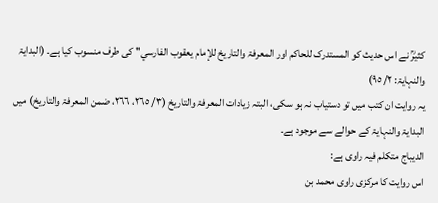کثیرؒ نے اس حدیث کو المستدرک للحاکم اور المعرفۃ والتاریخ للإمام یعقوب الفارسي'' کی طرف منسوب کیا ہے۔ (البدایۃ والنہایۃ: ٢/ ٩٥)
یہ روایت ان کتب میں تو دستیاب نہ ہو سکی، البتہ زیادات المعرفۃ والتاریخ (٣/ ٢٦٥، ٢٦٦، ضمن المعرفۃ والتاریخ) میں البدایۃ والنہایۃ کے حوالے سے موجود ہے۔
الدیباج متکلم فیہ راوی ہے:
اس روایت کا مرکزی راوی محمد بن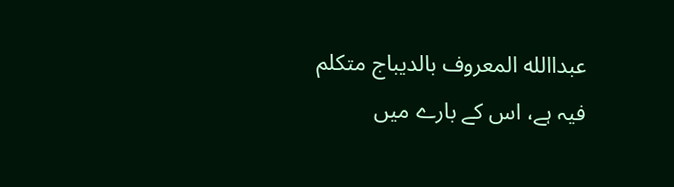عبداالله المعروف بالدیباج متکلم فیہ ہے، اس کے بارے میں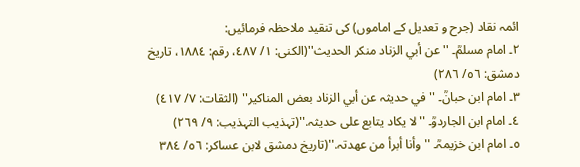ائمہ نقاد (جرح و تعدیل کے اماموں) کی تنقید ملاحظہ فرمائیں:
٢۔ امام مسلمؒ۔ ''عن أبي الزناد منکر الحدیث''(الکنی: ١/ ٤٨٧، رقم: ١٨٨٤، تاریخ دمشق: ٥٦/ ٢٨٦)
٣۔ امام ابن حبانؒ۔ ''في حدیثہ عن أبي الزناد بعض المناکیر'' (الثقات: ٧/ ٤١٧)
٤۔ امام ابن الجاردوؒ۔ ''لا یکاد یتابع علی حدیثہ.''(تہذیب التہذیب: ٩/ ٢٦٩)
٥۔ امام ابن خزیمہؒ۔ ''وأنا أبرأ من عھدتہ.''(تاریخ دمشق لابن عساکر: ٥٦/ ٣٨٤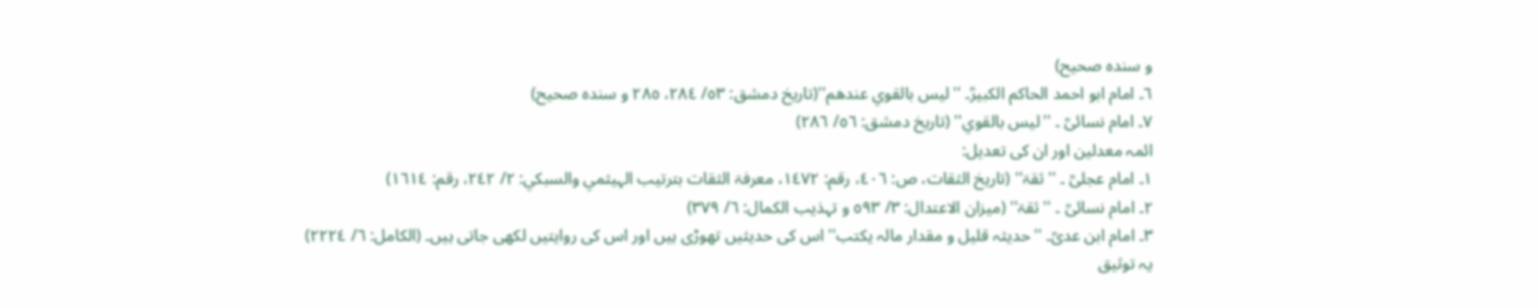و سندہ صحیح)
٦۔ امام ابو احمد الحاکم الکبیرؒ۔ ''لیس بالقوي عندھم''(تاریخ دمشق: ٥٣/ ٢٨٤، ٢٨٥ و سندہ صحیح)
٧۔ امام نسائیؒ ۔ ''لیس بالقوي'' (تاریخ دمشق: ٥٦/ ٢٨٦)
ائمہ معدلین اور ان کی تعدیل:
١۔ امام عجلیؒ ۔ ''ثقۃ'' (تاریخ الثقات، ص: ٤٠٦، رقم: ١٤٧٢، معرفۃ الثقات بترتیب الہیثمي والسبکي: ٢/ ٢٤٢، رقم: ١٦١٤)
٢۔ امام نسائیؒ ۔ ''ثقۃ'' (میزان الاعتدال: ٣/ ٥٩٣ و تہذیب الکمال: ٦/ ٣٧٩)
٣۔ امام ابن عدیؒ۔ ''حدیثہ قلیل و مقدار مالہ یکتب'' اس کی حدیثیں تھوڑی ہیں اور اس کی روایتیں لکھی جاتی ہیں۔ (الکامل: ٦/ ٢٢٢٤)
یہ توثیق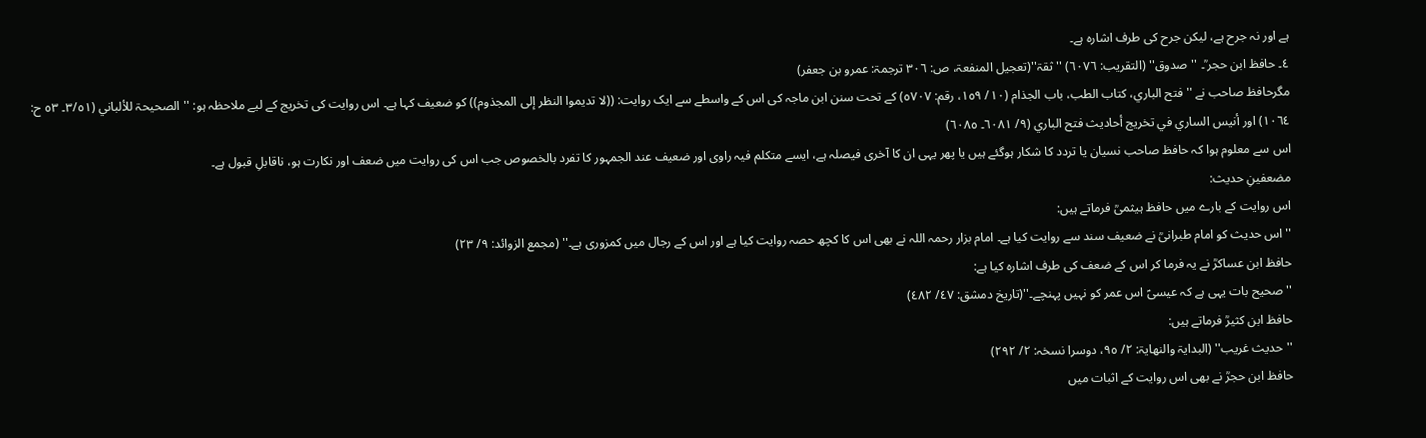ہے اور نہ جرح ہے، لیکن جرح کی طرف اشارہ ہے۔
٤۔ حافظ ابن حجر ؒ۔ ''صدوق'' (التقریب: ٦٠٧٦) ''ثقۃ''(تعجیل المنفعۃ، ص: ٣٠٦ ترجمۃ: عمرو بن جعفر)
مگرحافظ صاحب نے ''فتح الباري، کتاب الطب، باب الجذام (١٠/ ١٥٩، رقم: ٥٧٠٧) کے تحت سنن ابن ماجہ کی اس کے واسطے سے ایک روایت: ((لا تدیموا النظر إلی المجذوم)) کو ضعیف کہا ہے۔ اس روایت کی تخریج کے لیے ملاحظہ ہو: ''الصحیحۃ للألباني (٣/٥١۔ ٥٣ ح: ١٠٦٤) اور أنیس الساري في تخریج أحادیث فتح الباري (٩/ ٦٠٨١۔ ٦٠٨٥)
اس سے معلوم ہوا کہ حافظ صاحب نسیان یا تردد کا شکار ہوگئے ہیں یا پھر یہی ان کا آخری فیصلہ ہے، ایسے متکلم فیہ راوی اور ضعیف عند الجمہور کا تفرد بالخصوص جب اس کی روایت میں ضعف اور نکارت ہو، ناقابلِ قبول ہے۔
مضعفینِ حدیث:
اس روایت کے بارے میں حافظ ہیثمیؒ فرماتے ہیں:
''اس حدیث کو امام طبرانیؒ نے ضعیف سند سے روایت کیا ہے۔ امام بزار رحمہ اللہ نے بھی اس کا کچھ حصہ روایت کیا ہے اور اس کے رجال میں کمزوری ہے۔'' (مجمع الزوائد: ٩/ ٢٣)
حافظ ابن عساکرؒ نے یہ فرما کر اس کے ضعف کی طرف اشارہ کیا ہے:
''صحیح بات یہی ہے کہ عیسیؑ اس عمر کو نہیں پہنچے۔''(تاریخ دمشق: ٤٧/ ٤٨٢)
حافظ ابن کثیرؒ فرماتے ہیں:
''حدیث غریب'' (البدایۃ والنھایۃ: ٢/ ٩٥، دوسرا نسخہ: ٢/ ٢٩٢)
حافظ ابن حجرؒ نے بھی اس روایت کے اثبات میں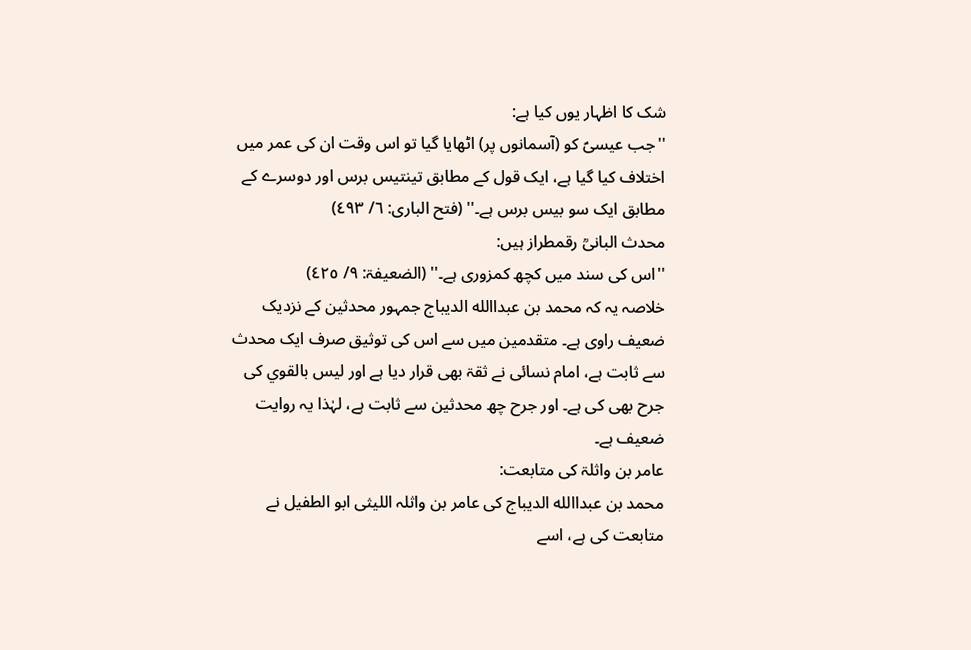شک کا اظہار یوں کیا ہے:
''جب عیسیؑ کو (آسمانوں پر) اٹھایا گیا تو اس وقت ان کی عمر میں اختلاف کیا گیا ہے، ایک قول کے مطابق تینتیس برس اور دوسرے کے مطابق ایک سو بیس برس ہے۔'' (فتح الباری: ٦/ ٤٩٣)
محدث البانیؒ رقمطراز ہیں:
''اس کی سند میں کچھ کمزوری ہے۔'' (الضعیفۃ: ٩/ ٤٢٥)
خلاصہ یہ کہ محمد بن عبداالله الدیباج جمہور محدثین کے نزدیک ضعیف راوی ہے۔ متقدمین میں سے اس کی توثیق صرف ایک محدث سے ثابت ہے، امام نسائی نے ثقۃ بھی قرار دیا ہے اور لیس بالقوي کی جرح بھی کی ہے۔ اور جرح چھ محدثین سے ثابت ہے، لہٰذا یہ روایت ضعیف ہے۔
عامر بن واثلۃ کی متابعت:
محمد بن عبداالله الدیباج کی عامر بن واثلہ اللیثی ابو الطفیل نے متابعت کی ہے، اسے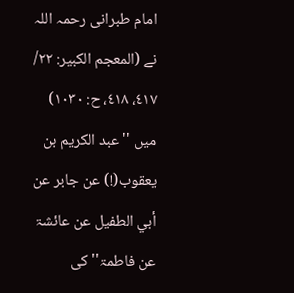امام طبرانی رحمہ اللہ نے (المعجم الکبیر: ٢٢/ ٤١٧، ٤١٨، ح: ١٠٣٠) میں ''عبد الکریم بن یعقوب(!) عن جابر عن أبي الطفیل عن عائشۃ عن فاطمۃ'' کی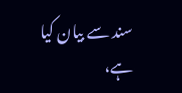سند سے بیان کیا ہے،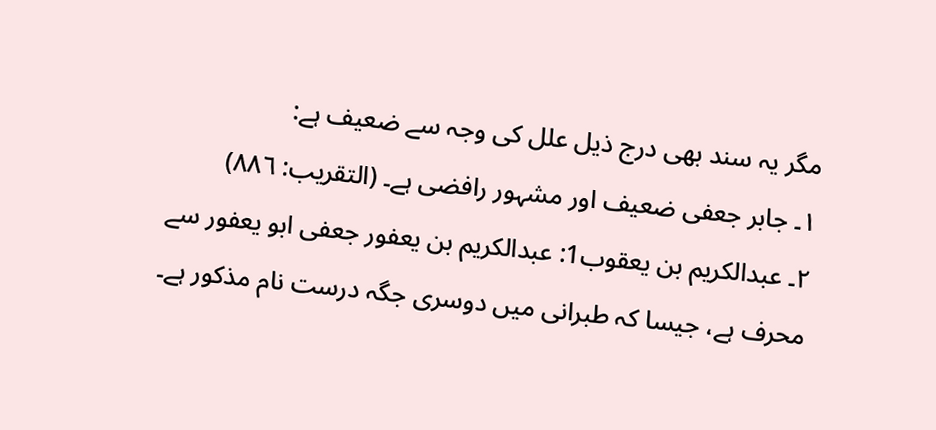مگر یہ سند بھی درج ذیل علل کی وجہ سے ضعیف ہے:
١۔ جابر جعفی ضعیف اور مشہور رافضی ہے۔ (التقریب: ٨٨٦)
٢۔ عبدالکریم بن یعقوب1: عبدالکریم بن یعفور جعفی ابو یعفور سے محرف ہے، جیسا کہ طبرانی میں دوسری جگہ درست نام مذکور ہے۔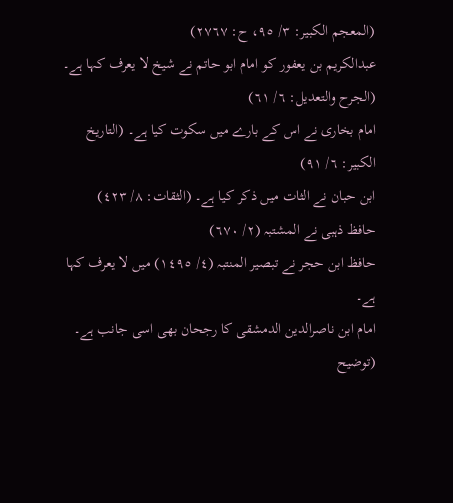(المعجم الکبیر: ٣/ ٩٥، ح: ٢٧٦٧)
عبدالکریم بن یعفور کو امام ابو حاتم نے شیخ لا یعرف کہا ہے۔ (الجرح والتعدیل: ٦/ ٦١)
امام بخاری نے اس کے بارے میں سکوت کیا ہے۔ (التاریخ الکبیر: ٦/ ٩١)
ابن حبان نے الثات میں ذکر کیا ہے۔ (الثقات: ٨/ ٤٢٣)
حافظ ذہبی نے المشتبہ (٢/ ٦٧٠)
حافظ ابن حجر نے تبصیر المنتبہ (٤/ ١٤٩٥) میں لا یعرف کہا ہے۔
امام ابن ناصرالدین الدمشقی کا رجحان بھی اسی جانب ہے۔ (توضیح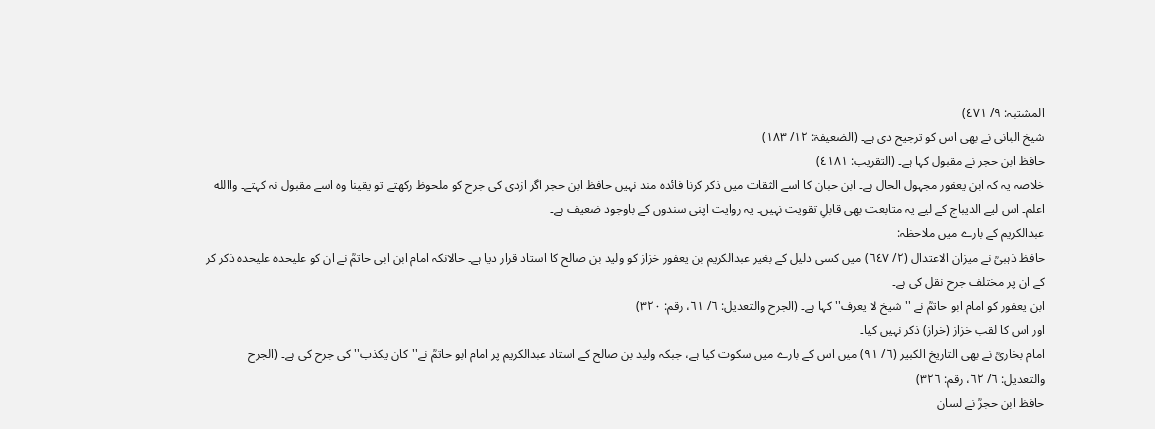المشتبہ: ٩/ ٤٧١)
شیخ البانی نے بھی اس کو ترجیح دی ہے۔ (الضعیفۃ: ١٢/ ١٨٣)
حافظ ابن حجر نے مقبول کہا ہے۔ (التقریب: ٤١٨١)
خلاصہ یہ کہ ابن یعفور مجہول الحال ہے۔ ابن حبان کا اسے الثقات میں ذکر کرنا فائدہ مند نہیں حافظ ابن حجر اگر ازدی کی جرح کو ملحوظ رکھتے تو یقینا وہ اسے مقبول نہ کہتے۔ واالله اعلم۔ اس لیے الدیباج کے لیے یہ متابعت بھی قابلِ تقویت نہیں۔ یہ روایت اپنی سندوں کے باوجود ضعیف ہے۔
عبدالکریم کے بارے میں ملاحظہ:
حافظ ذہبیؒ نے میزان الاعتدال (٢/ ٦٤٧) میں کسی دلیل کے بغیر عبدالکریم بن یعفور خزاز کو ولید بن صالح کا استاد قرار دیا ہے۔ حالانکہ امام ابن ابی حاتمؒ نے ان کو علیحدہ علیحدہ ذکر کر کے ان پر مختلف جرح نقل کی ہے۔
ابن یعفور کو امام ابو حاتمؒ نے ''شیخ لا یعرف'' کہا ہے۔ (الجرح والتعدیل: ٦/ ٦١، رقم: ٣٢٠)
اور اس کا لقب خزاز (خراز) ذکر نہیں کیا۔
امام بخاریؒ نے بھی التاریخ الکبیر (٦/ ٩١) میں اس کے بارے میں سکوت کیا ہے، جبکہ ولید بن صالح کے استاد عبدالکریم پر امام ابو حاتمؒ نے''کان یکذب'' کی جرح کی ہے۔ (الجرح والتعدیل: ٦/ ٦٢، رقم: ٣٢٦)
حافظ ابن حجرؒ نے لسان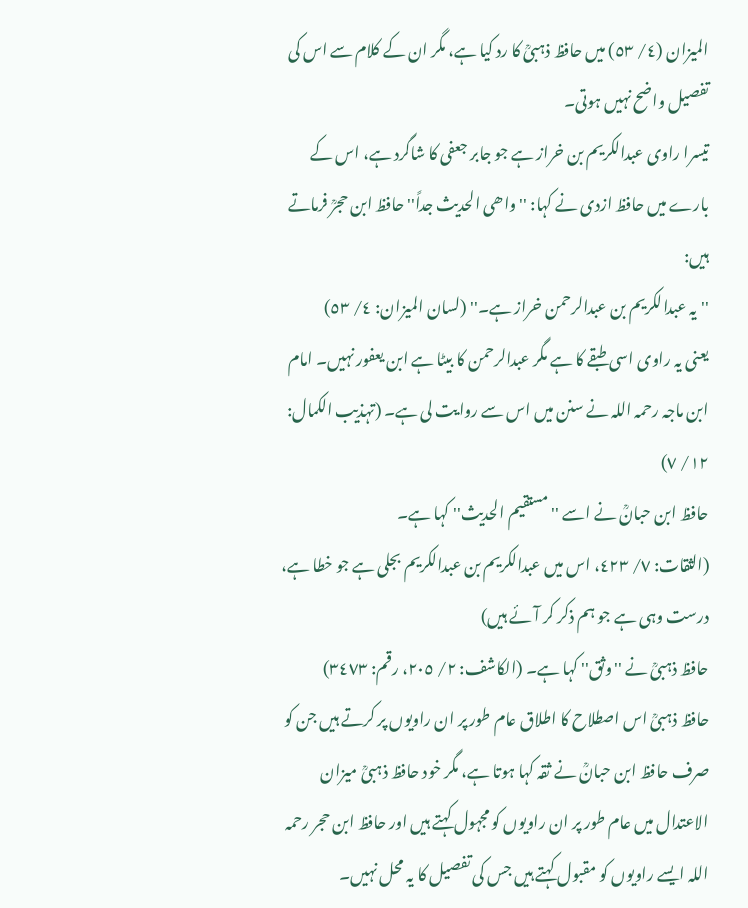المیزان (٤/ ٥٣) میں حافظ ذہبیؒ کا رد کیا ہے، مگر ان کے کلام سے اس کی تفصیل واضح نہیں ہوتی۔
تیسرا راوی عبدالکریم بن خراز ہے جو جابر جعفی کا شاگرد ہے، اس کے بارے میں حافظ ازدی نے کہا: ''واھی الحدیث جداً'' حافظ ابن حجرؒ فرماتے ہیں:
''یہ عبدالکریم بن عبدالرحمن خراز ہے۔'' (لسان المیزان: ٤/ ٥٣)
یعنی یہ راوی اسی طبقے کا ہے مگر عبدالرحمن کا بیٹا ہے ابن یعفور نہیں۔ امام ابن ماجہ رحمہ اللہ نے سنن میں اس سے روایت لی ہے۔ (تہذیب الکمال: ١٢/ ٧)
حافظ ابن حبانؒ نے اسے ''مستقیم الحدیث'' کہا ہے۔
(الثقات: ٧/ ٤٢٣، اس میں عبدالکریم بن عبدالکریم بجلی ہے جو خطا ہے، درست وہی ہے جو ہم ذکر کر آئے ہیں)
حافظ ذہبیؒ نے ''وثق'' کہا ہے۔ (الکاشف: ٢/ ٢٠٥، رقم: ٣٤٧٣)
حافظ ذہبیؒ اس اصطلاح کا اطلاق عام طور پر ان راویوں پر کرتے ہیں جن کو صرف حافظ ابن حبانؒ نے ثقہ کہا ہوتا ہے، مگر خود حافظ ذہبیؒ میزان الاعتدال میں عام طور پر ان راویوں کو مجہول کہتے ہیں اور حافظ ابن حجر رحمہ اللہ ایسے راویوں کو مقبول کہتے ہیں جس کی تفصیل کا یہ محل نہیں۔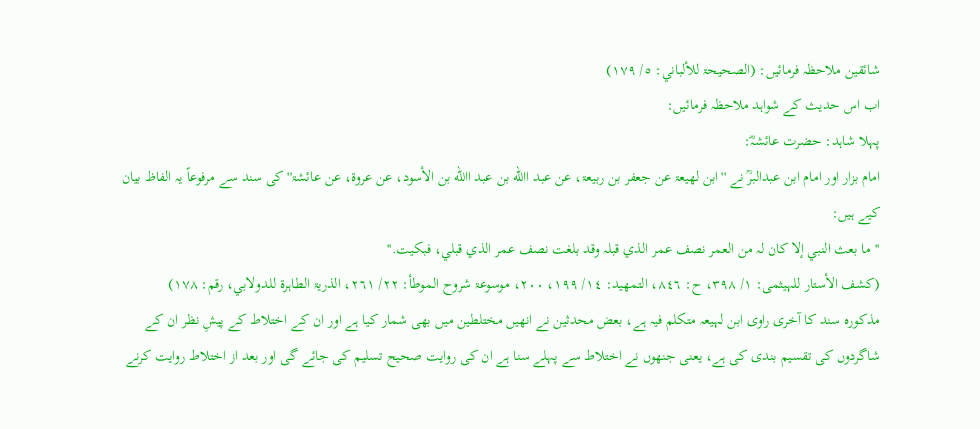شائقین ملاحظہ فرمائیں: (الصحیحۃ للألباني: ٥/ ١٧٩)
اب اس حدیث کے شواہد ملاحظہ فرمائیں:
پہلا شاہد: حضرت عائشہؓ:
امام بزار اور امام ابن عبدالبرؒ نے ''ابن لھیعۃ عن جعفر بن ربیعۃ، عن عبد االله بن عبد االله بن الأسود، عن عروۃ، عن عائشۃ'' کی سند سے مرفوعاً یہ الفاظ بیان کیے ہیں:
''ما بعث النبي إلا کان لہ من العمر نصف عمر الذي قبلہ وقد بلغت نصف عمر الذي قبلي، فبکیت.''
(کشف الأستار للہیثمی: ١/ ٣٩٨، ح: ٨٤٦، التمھید: ١٤/ ١٩٩، ٢٠٠، موسوعۃ شروح الموطأ: ٢٢/ ٢٦١، الذریۃ الطاہرۃ للدولابي، رقم: ١٧٨)
مذکورہ سند کا آخری راوی ابن لہیعہ متکلم فیہ ہے، بعض محدثین نے انھیں مختلطین میں بھی شمار کیا ہے اور ان کے اختلاط کے پیشِ نظر ان کے شاگردوں کی تقسیم بندی کی ہے، یعنی جنھوں نے اختلاط سے پہلے سنا ہے ان کی روایت صحیح تسلیم کی جائے گی اور بعد از اختلاط روایت کرنے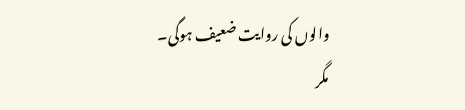والوں کی روایت ضعیف ہوگی۔
مگر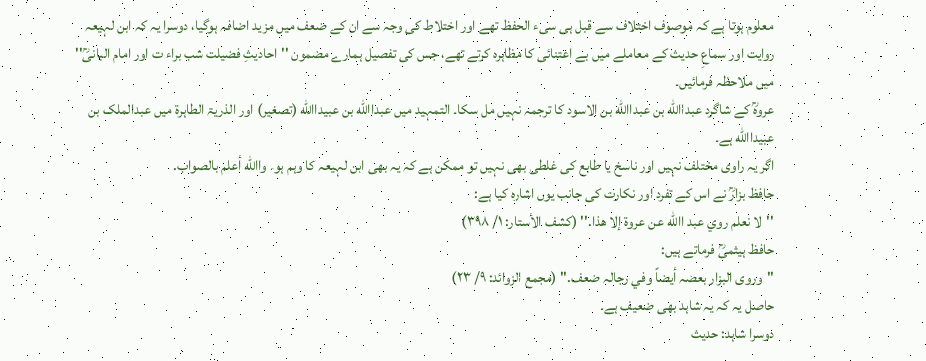معلوم ہوتا ہے کہ موصوف اختلاف سے قبل ہی سیء الحفظ تھے اور اختلاط کی وجہ سے ان کے ضعف میں مزید اضافہ ہوگیا، دوسرا یہ کہ ابن لہیعہ روایت اور سماعِ حدیث کے معاملے میں بے اعتنائی کا مظاہرہ کرتے تھے، جس کی تفصیل ہمارے مضمون ''احادیثِ فضیلت شب براء ت اور امام البانیؒ'' میں ملاحظہ فرمائیں۔
عروہؒ کے شاگرد عبداالله بن عبداالله بن الاسود کا ترجمہ نہیں مل سکا۔ التمہید میں عبداالله بن عبیداالله (تصغیر) اور الذریۃ الطاہرۃ میں عبدالملک بن عبیداالله ہے۔
اگر یہ راوی مختلف نہیں اور ناسخ یا طابع کی غلطی بھی نہیں تو ممکن ہے کہ یہ بھی ابن لہیعہ کا وہم ہو۔ واالله أعلم بالصواب.
حافظ بزارؒ نے اس کے تفرد اور نکارت کی جانب یوں اشارہ کیا ہے:
''لا نعلم روي عبد االله عن عروۃ إلا ھذا.'' (کشف الأستار: ١/ ٣٩٨)
حافظ ہیثمیؒ فرماتے ہیں:
''وروی البزار بعضہ أیضاً وفي رجالہ ضعف.'' (مجمع الزوائد: ٩/ ٢٣)
حاصل یہ کہ یہ شاہد بھی ضعیف ہے۔
دوسرا شاہد: حدیث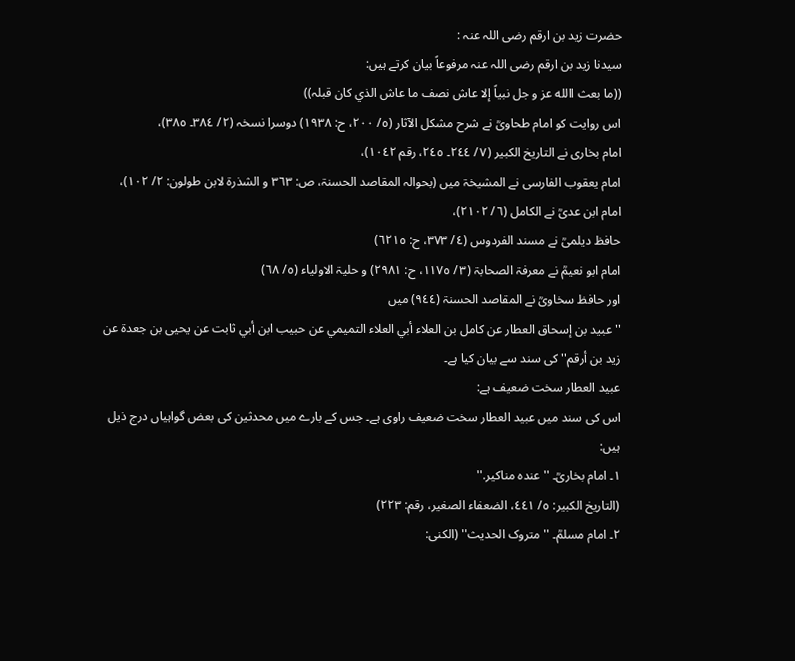حضرت زید بن ارقم رضی اللہ عنہ :
سیدنا زید بن ارقم رضی اللہ عنہ مرفوعاً بیان کرتے ہیں:
((ما بعث االله عز و جل نبیاً إلا عاش نصف ما عاش الذي کان قبلہ))
اس روایت کو امام طحاویؒ نے شرح مشکل الآثار (٥/ ٢٠٠، ح: ١٩٣٨) دوسرا نسخہ (٢/ ٣٨٤۔ ٣٨٥)،
امام بخاری نے التاریخ الکبیر (٧/ ٢٤٤۔ ٢٤٥، رقم ١٠٤٢)،
امام یعقوب الفارسی نے المشیخۃ میں (بحوالہ المقاصد الحسنۃ، ص: ٣٦٣ و الشذرۃ لابن طولون: ٢/ ١٠٢)،
امام ابن عدیؒ نے الکامل (٦/ ٢١٠٢)،
حافظ دیلمیؒ نے مسند الفردوس (٤/ ٣٧٣، ح: ٦٢١٥)
امام ابو نعیمؒ نے معرفۃ الصحابۃ (٣/ ١١٧٥، ح: ٢٩٨١) و حلیۃ الاولیاء (٥/ ٦٨)
اور حافظ سخاویؒ نے المقاصد الحسنۃ (٩٤٤) میں
''عبید بن إسحاق العطار عن کامل بن العلاء أبي العلاء التمیمي عن حبیب ابن أبي ثابت عن یحیی بن جعدۃ عن زید بن أرقم'' کی سند سے بیان کیا ہے۔
عبید العطار سخت ضعیف ہے:
اس کی سند میں عبید العطار سخت ضعیف راوی ہے۔ جس کے بارے میں محدثین کی بعض گواہیاں درج ذیل ہیں:
١۔ امام بخاریؒ۔ ''عندہ مناکیر.''
(التاریخ الکبیر: ٥/ ٤٤١، الضعفاء الصغیر، رقم: ٢٢٣)
٢۔ امام مسلمؒ۔ ''متروک الحدیث'' (الکنی: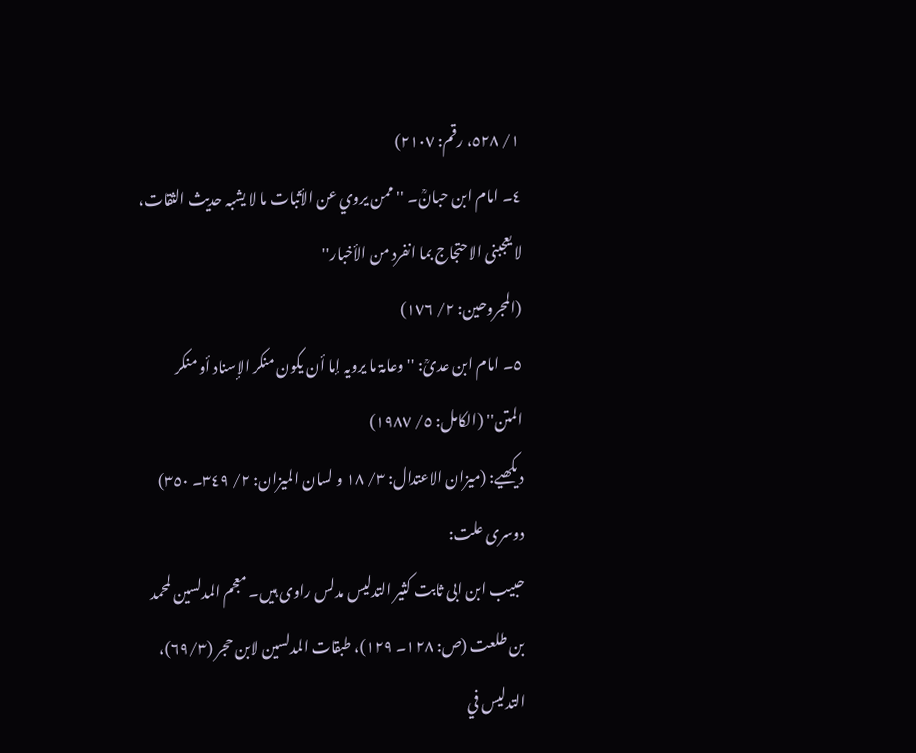١/ ٥٢٨، رقم: ٢١٠٧)
٤۔ امام ابن حبانؒ۔ ''ممن یروي عن الأثبات ما لا یشبہ حدیث الثقات، لا یعجبنی الاحتجاج بما انفرد من الأخبار''
(المجروحین: ٢/ ١٧٦)
٥۔ امام ابن عدیؒ: ''وعامۃ ما یرویہ إما أن یکون منکر الإسناد أو منکر المتن'' (الکامل: ٥/ ١٩٨٧)
دیکھیے: (میزان الاعتدال: ٣/ ١٨ و لسان المیزان: ٢/ ٣٤٩۔ ٣٥٠)
دوسری علت:
حبیب ابن ابی ثابت کثیر التدلیس مدلس راوی ہیں۔ معجم المدلسین لمحمد بن طلعت (ص: ١٢٨۔ ١٢٩)، طبقات المدلسین لابن حجر (٦٩/٣)، التدلیس في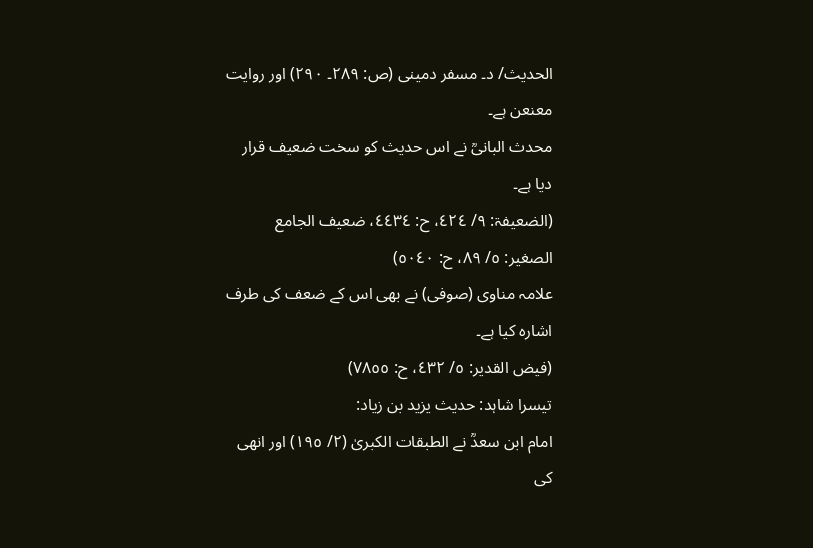الحدیث/ د۔ مسفر دمینی (ص: ٢٨٩۔ ٢٩٠) اور روایت معنعن ہے۔
محدث البانیؒ نے اس حدیث کو سخت ضعیف قرار دیا ہے۔
(الضعیفۃ: ٩/ ٤٢٤، ح: ٤٤٣٤، ضعیف الجامع الصغیر: ٥/ ٨٩، ح: ٥٠٤٠)
علامہ مناوی (صوفی) نے بھی اس کے ضعف کی طرف اشارہ کیا ہے۔
(فیض القدیر: ٥/ ٤٣٢، ح: ٧٨٥٥)
تیسرا شاہد: حدیث یزید بن زیاد:
امام ابن سعدؒ نے الطبقات الکبریٰ (٢/ ١٩٥) اور انھی کی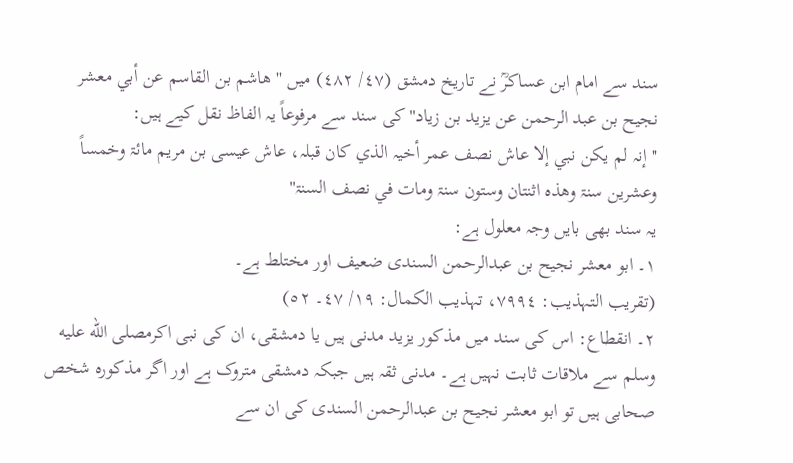سند سے امام ابن عساکرؒ نے تاریخ دمشق (٤٧/ ٤٨٢) میں ''ھاشم بن القاسم عن أبي معشر نجیح بن عبد الرحمن عن یزید بن زیاد'' کی سند سے مرفوعاً یہ الفاظ نقل کیے ہیں:
''إنہ لم یکن نبي إلا عاش نصف عمر أخیہ الذي کان قبلہ، عاش عیسی بن مریم مائۃ وخمساً وعشرین سنۃ وھذہ اثنتان وستون سنۃ ومات في نصف السنۃ''
یہ سند بھی بایں وجہ معلول ہے:
١۔ ابو معشر نجیح بن عبدالرحمن السندی ضعیف اور مختلط ہے۔
(تقریب التہذیب: ٧٩٩٤، تہذیب الکمال: ١٩/ ٤٧۔ ٥٢)
٢۔ انقطاع: اس کی سند میں مذکور یزید مدنی ہیں یا دمشقی، ان کی نبی اکرمصلى الله عليه وسلم سے ملاقات ثابت نہیں ہے۔ مدنی ثقہ ہیں جبکہ دمشقی متروک ہے اور اگر مذکورہ شخص صحابی ہیں تو ابو معشر نجیح بن عبدالرحمن السندی کی ان سے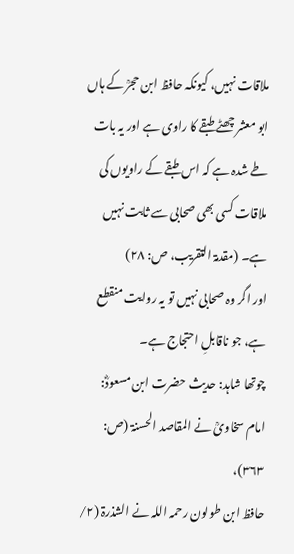ملاقات نہیں، کیونکہ حافظ ابن حجرؒ کے ہاں ابو معشر چھٹے طبقے کا راوی ہے اور یہ بات طے شدہ ہے کہ اس طبقے کے راویوں کی ملاقات کسی بھی صحابی سے ثابت نہیں ہے۔ (مقدمۃ التقریب، ص: ٢٨)
اور اگر وہ صحابی نہیں تو یہ روایت منقطع ہے، جو ناقابلِ احتجاج ہے۔
چوتھا شاہد: حدیث حضرت ابن مسعودؓ:
امام سخاویؒ نے المقاصد الحسنۃ (ص: ٣٦٣)،
حافظ ابن طولون رحمہ اللہ نے الشذرۃ (٢/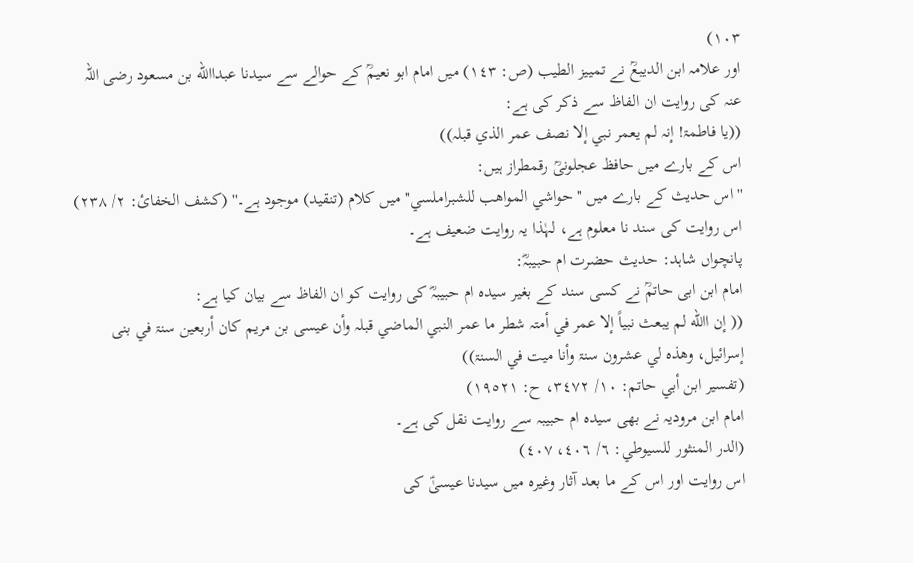١٠٣)
اور علامہ ابن الدیبعؒ نے تمییز الطیب (ص: ١٤٣) میں امام ابو نعیمؒ کے حوالے سے سیدنا عبداالله بن مسعود رضی اللہ عنہ کی روایت ان الفاظ سے ذکر کی ہے:
((یا فاطمۃ! إنہ لم یعمر نبي إلا نصف عمر الذي قبلہ))
اس کے بارے میں حافظ عجلونیؒ رقمطراز ہیں:
''اس حدیث کے بارے میں ''حواشي المواھب للشبراملسي'' میں کلام (تنقید) موجود ہے۔'' (کشف الخفائ: ٢/ ٢٣٨)
اس روایت کی سند نا معلوم ہے، لہٰذا یہ روایت ضعیف ہے۔
پانچواں شاہد: حدیث حضرت ام حبیبہؓ:
امام ابن ابی حاتمؒ نے کسی سند کے بغیر سیدہ ام حبیبہؓ کی روایت کو ان الفاظ سے بیان کیا ہے:
(( إن االله لم یبعث نبیاً إلا عمر في أمتہ شطر ما عمر النبي الماضي قبلہ وأن عیسی بن مریم کان أربعین سنۃ في بنی إسرائیل، وھذہ لي عشرون سنۃ وأنا میت في السنۃ))
(تفسیر ابن أبي حاتم: ١٠/ ٣٤٧٢، ح: ١٩٥٢١)
امام ابن مرودیہ نے بھی سیدہ ام حبیبہ سے روایت نقل کی ہے۔
(الدر المنثور للسیوطي: ٦/ ٤٠٦، ٤٠٧)
اس روایت اور اس کے ما بعد آثار وغیرہ میں سیدنا عیسیٰؑ کی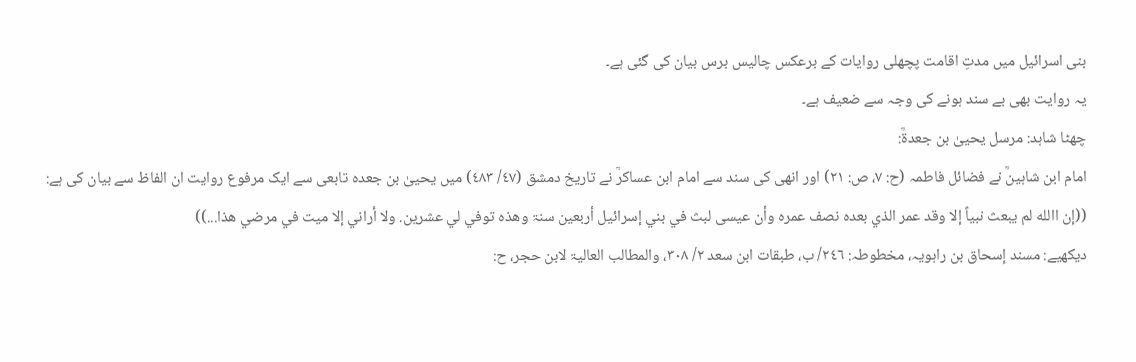بنی اسرائیل میں مدتِ اقامت پچھلی روایات کے برعکس چالیس برس بیان کی گئی ہے۔
یہ روایت بھی بے سند ہونے کی وجہ سے ضعیف ہے۔
چھٹا شاہد: مرسل یحییٰ بن جعدۃؒ:
امام ابن شاہینؒ نے فضائل فاطمہ (ح: ٧، ص: ٢١) اور انھی کی سند سے امام ابن عساکرؒ نے تاریخ دمشق (٤٧/ ٤٨٣) میں یحییٰ بن جعدہ تابعی سے ایک مرفوع روایت ان الفاظ سے بیان کی ہے:
((إن االله لم یبعث نبیاً إلا وقد عمر الذي بعدہ نصف عمرہ وأن عیسی لبث في بني إسرائیل أربعین سنۃ وھذہ توفي لي عشرین. ولا أراني إلا میت في مرضي ھذا...))
دیکھیے: مسند إسحاق بن راہویہ، مخطوطہ: ٢٤٦/ ب، طبقات ابن سعد ٢/ ٣٠٨، والمطالب العالیۃ لابن حجر، ح: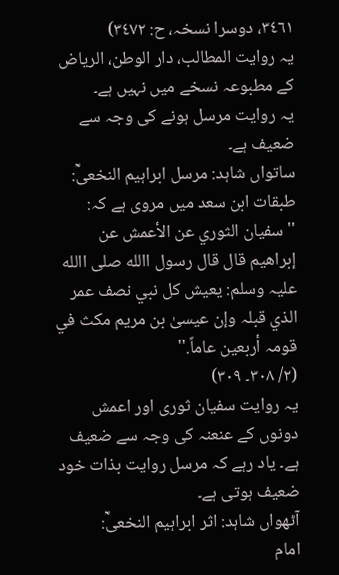٣٤٦١، دوسرا نسخہ، ح: ٣٤٧٢)
یہ روایت المطالب، دار الوطن، الریاض کے مطبوعہ نسخے میں نہیں ہے۔
یہ روایت مرسل ہونے کی وجہ سے ضعیف ہے۔
ساتواں شاہد: مرسل ابراہیم النخعیؒ:
طبقات ابن سعد میں مروی ہے کہ:
''سفیان الثوري عن الأعمش عن إبراھیم قال قال رسول االله صلی االله علیہ وسلم: یعیش کل نبي نصف عمر الذي قبلہ وإن عیسیٰ بن مریم مکث في قومہ أربعین عاماً.''
(٢/ ٣٠٨۔ ٣٠٩)
یہ روایت سفیان ثوری اور اعمش دونوں کے عنعنہ کی وجہ سے ضعیف ہے۔ یاد رہے کہ مرسل روایت بذات خود ضعیف ہوتی ہے۔
آٹھواں شاہد: اثر ابراہیم النخعیؒ:
امام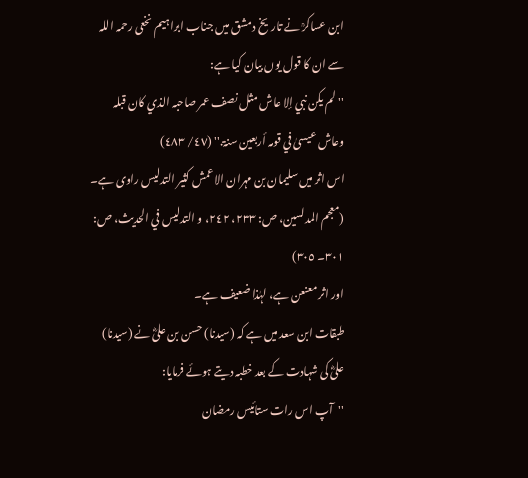ابن عساکرؒ نے تاریخ دمشق میں جناب ابراہیم نخعی رحمہ اللہ سے ان کا قول یوں بیان کیا ہے:
''لم یکن نبي إلا عاش مثل نصف عمر صاحبہ الذي کان قبلہ وعاش عیسیٰ في قومہ أربعین سنۃ.'' (٤٧/ ٤٨٣)
اس اثر میں سلیمان بن مہران الاعمش کثیر التدلیس راوی ہے۔
(معجم المدلسین، ص: ٢٣٣، ٢٤٢، و التدلیس في الحدیث، ص: ٣٠١۔ ٣٠٥)
اور اثر معنعن ہے، لہٰذا ضعیف ہے۔
طبقات ابن سعد میں ہے کہ (سیدنا) حسن بن علیؓ نے (سیدنا) علیؓ کی شہادت کے بعد خطبہ دیتے ہوئے فرمایا:
''آپ اس رات ستائیس رمضان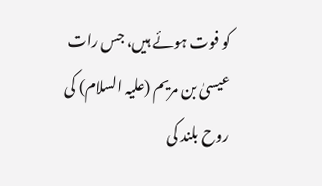کو فوت ہوئے ہیں، جس رات عیسیٰ بن مریم (علیہ السلام) کی روح بلند کی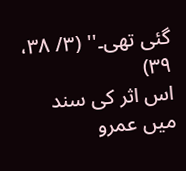گئی تھی۔'' (٣/ ٣٨، ٣٩)
اس اثر کی سند میں عمرو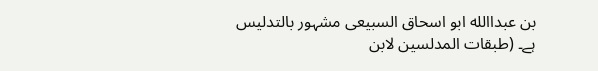بن عبداالله ابو اسحاق السبیعی مشہور بالتدلیس ہے۔ (طبقات المدلسین لابن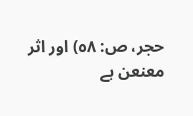حجر، ص: ٥٨) اور اثر معنعن ہے